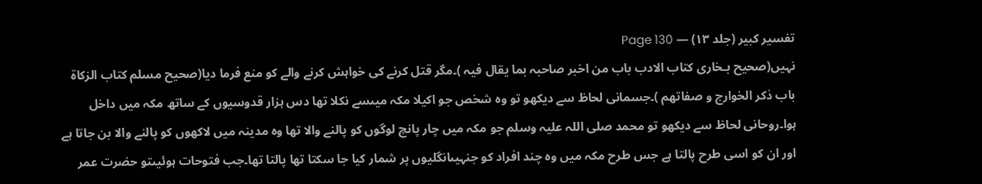تفسیر کبیر (جلد ۱۳) — Page 130
نہیں(صحیح بـخاری کتاب الادب باب من اخبر صاحبہ بما یقال فیہ )۔مگر قتل کرنے کی خواہش کرنے والے کو منع فرما دیا(صحیح مسلم کتاب الزکاۃ باب ذکر الخوارج و صفاتھم )۔جسمانی لحاظ سے دیکھو تو وہ شخص جو اکیلا مکہ میںسے نکلا تھا دس ہزار قدوسیوں کے ساتھ مکہ میں داخل ہوا۔روحانی لحاظ سے دیکھو تو محمد صلی اللہ علیہ وسلم جو مکہ میں چار پانچ لوگوں کو پالنے والا تھا وہ مدینہ میں لاکھوں کو پالنے والا بن جاتا ہے اور ان کو اسی طرح پالتا ہے جس طرح مکہ میں وہ چند افراد کو جنہیںانگلیوں پر شمار کیا جا سکتا تھا پالتا تھا۔جب فتوحات ہوئیںتو حضرت عمر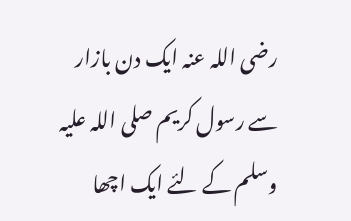رضی اللہ عنہ ایک دن بازار سے رسول کریم صلی اللہ علیہ وسلم کے لئے ایک اچھا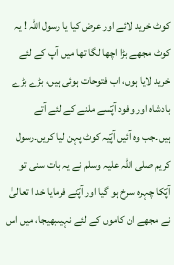کوٹ خرید لائے اور عرض کیا یا رسول اللہ ! یہ کوٹ مجھے بڑا اچھا لگا تھا میں آپ کے لئے خرید لایا ہوں، اب فتوحات ہوئی ہیں، بڑے بڑے بادشاہ اور وفود آپؐسے ملنے کے لئے آتے ہیں۔جب وہ آئیں آپؐیہ کوٹ پہن لیا کریں۔رسول کریم صلی اللہ علیہ وسلم نے یہ بات سنی تو آپؐکا چہرہ سرخ ہو گیا اور آپؐنے فرمایا خد ا تعالیٰ نے مجھے ان کاموں کے لئے نہیںبھیجا، میں اس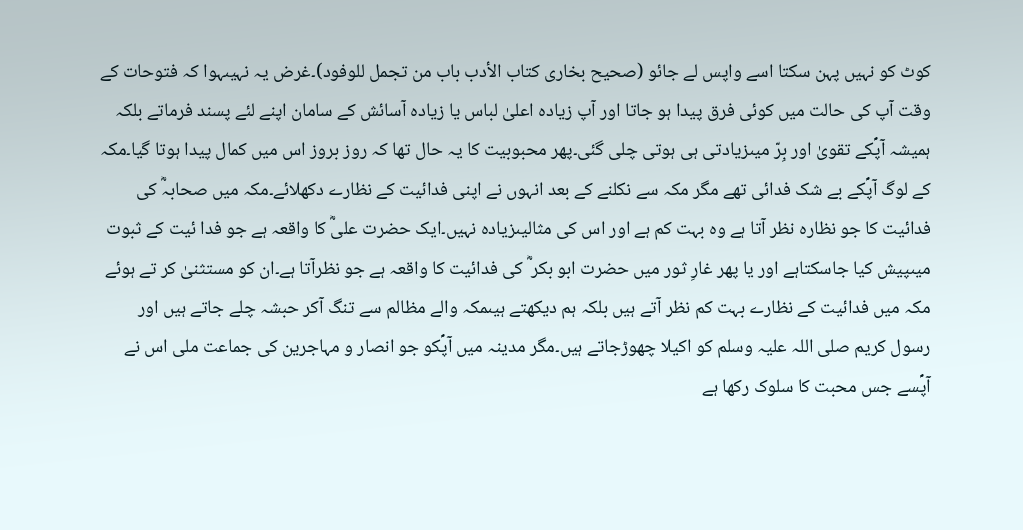کوٹ کو نہیں پہن سکتا اسے واپس لے جائو (صحیح بخاری کتاب الأدب باب من تجمل للوفود)۔غرض یہ نہیںہوا کہ فتوحات کے وقت آپ کی حالت میں کوئی فرق پیدا ہو جاتا اور آپ زیادہ اعلیٰ لباس یا زیادہ آسائش کے سامان اپنے لئے پسند فرماتے بلکہ ہمیشہ آپؐکے تقویٰ اور بِرّ میںزیادتی ہی ہوتی چلی گئی۔پھر محبوبیت کا یہ حال تھا کہ روز بروز اس میں کمال پیدا ہوتا گیا۔مکہ کے لوگ آپؐکے بے شک فدائی تھے مگر مکہ سے نکلنے کے بعد انہوں نے اپنی فدائیت کے نظارے دکھلائے۔مکہ میں صحابہؓ کی فدائیت کا جو نظارہ نظر آتا ہے وہ بہت کم ہے اور اس کی مثالیںزیادہ نہیں۔ایک حضرت علیؓ کا واقعہ ہے جو فدا ئیت کے ثبوت میںپیش کیا جاسکتاہے اور یا پھر غارِ ثور میں حضرت ابو بکر ؓ کی فدائیت کا واقعہ ہے جو نظرآتا ہے۔ان کو مستثنیٰ کر تے ہوئے مکہ میں فدائیت کے نظارے بہت کم نظر آتے ہیں بلکہ ہم دیکھتے ہیںمکہ والے مظالم سے تنگ آکر حبشہ چلے جاتے ہیں اور رسول کریم صلی اللہ علیہ وسلم کو اکیلا چھوڑجاتے ہیں۔مگر مدینہ میں آپؐکو جو انصار و مہاجرین کی جماعت ملی اس نے آپؐسے جس محبت کا سلوک رکھا ہے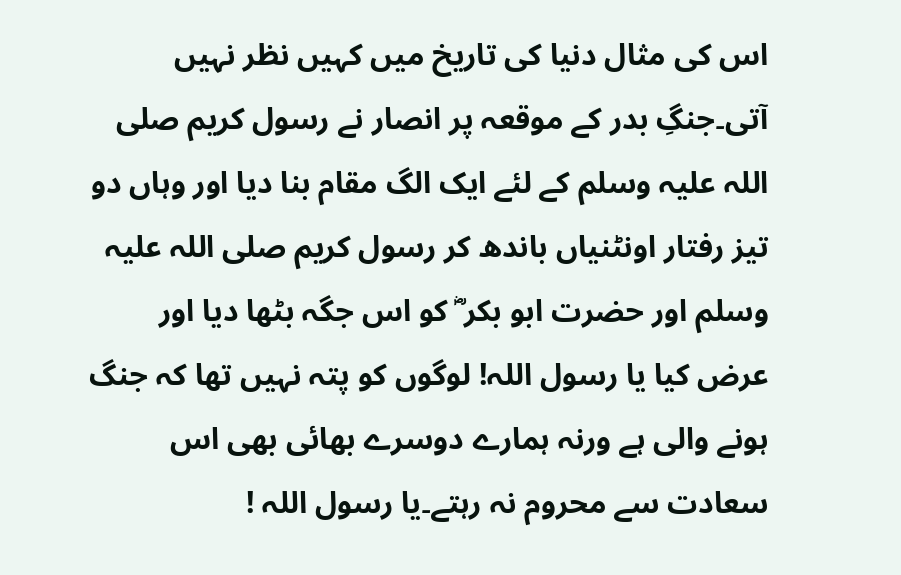اس کی مثال دنیا کی تاریخ میں کہیں نظر نہیں آتی۔جنگِ بدر کے موقعہ پر انصار نے رسول کریم صلی اللہ علیہ وسلم کے لئے ایک الگ مقام بنا دیا اور وہاں دو تیز رفتار اونٹنیاں باندھ کر رسول کریم صلی اللہ علیہ وسلم اور حضرت ابو بکر ؓ کو اس جگہ بٹھا دیا اور عرض کیا یا رسول اللہ! لوگوں کو پتہ نہیں تھا کہ جنگ ہونے والی ہے ورنہ ہمارے دوسرے بھائی بھی اس سعادت سے محروم نہ رہتے۔یا رسول اللہ !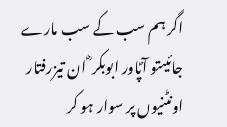اگر ہم سب کے سب مارے جائیںتو آپؐاور ابوبکر ؓ ان تیزرفتار اونٹنیوں پر سوار ہو کر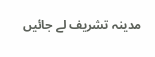مدینہ تشریف لے جائیں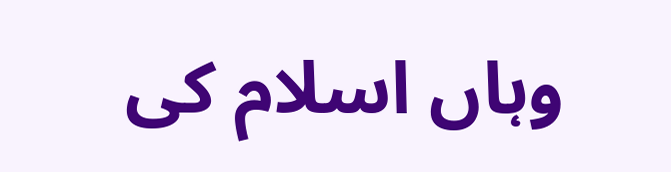وہاں اسلام کی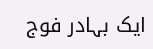ایک بہادر فوج